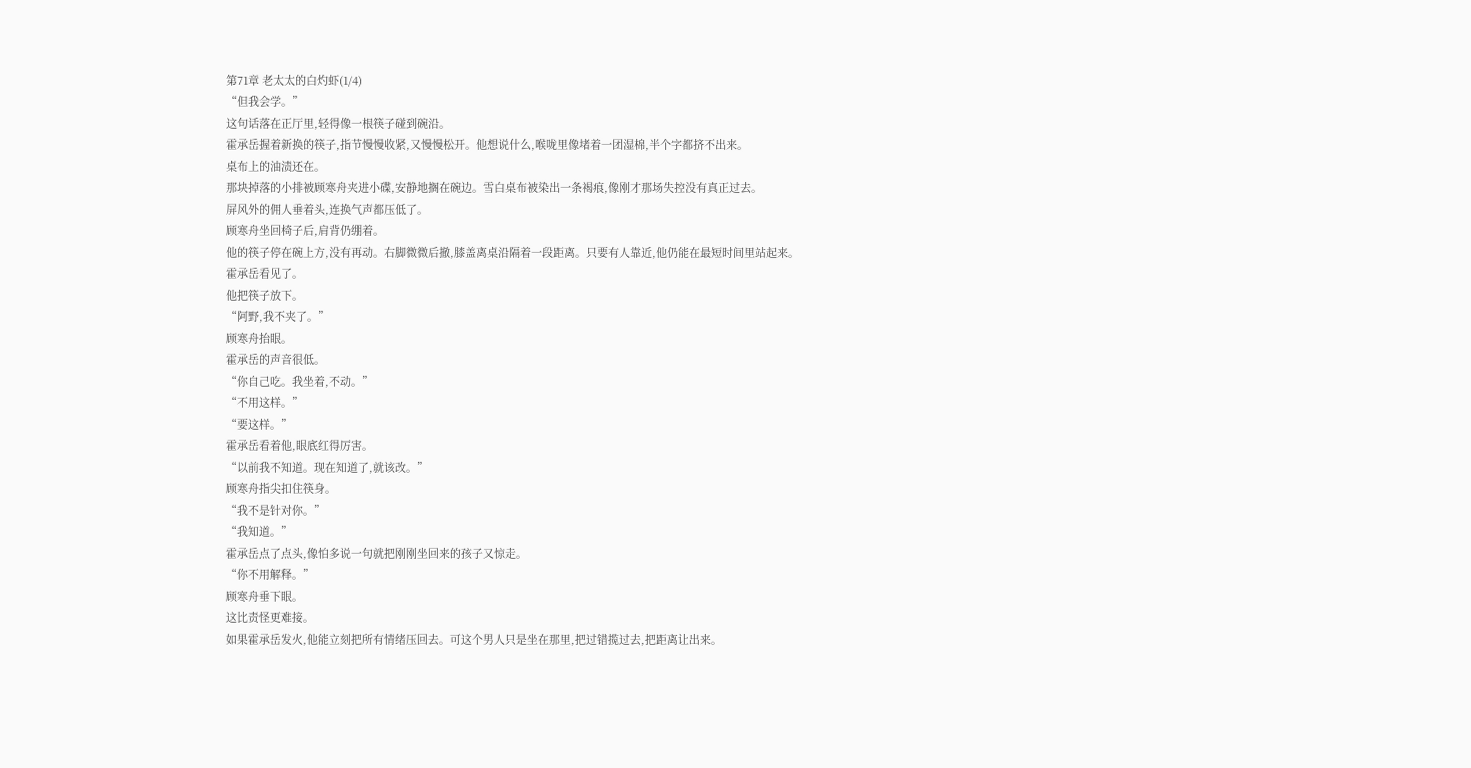第71章 老太太的白灼虾(1/4)
“但我会学。”
这句话落在正厅里,轻得像一根筷子碰到碗沿。
霍承岳握着新换的筷子,指节慢慢收紧,又慢慢松开。他想说什么,喉咙里像堵着一团湿棉,半个字都挤不出来。
桌布上的油渍还在。
那块掉落的小排被顾寒舟夹进小碟,安静地搁在碗边。雪白桌布被染出一条褐痕,像刚才那场失控没有真正过去。
屏风外的佣人垂着头,连换气声都压低了。
顾寒舟坐回椅子后,肩背仍绷着。
他的筷子停在碗上方,没有再动。右脚微微后撤,膝盖离桌沿隔着一段距离。只要有人靠近,他仍能在最短时间里站起来。
霍承岳看见了。
他把筷子放下。
“阿野,我不夹了。”
顾寒舟抬眼。
霍承岳的声音很低。
“你自己吃。我坐着,不动。”
“不用这样。”
“要这样。”
霍承岳看着他,眼底红得厉害。
“以前我不知道。现在知道了,就该改。”
顾寒舟指尖扣住筷身。
“我不是针对你。”
“我知道。”
霍承岳点了点头,像怕多说一句就把刚刚坐回来的孩子又惊走。
“你不用解释。”
顾寒舟垂下眼。
这比责怪更难接。
如果霍承岳发火,他能立刻把所有情绪压回去。可这个男人只是坐在那里,把过错揽过去,把距离让出来。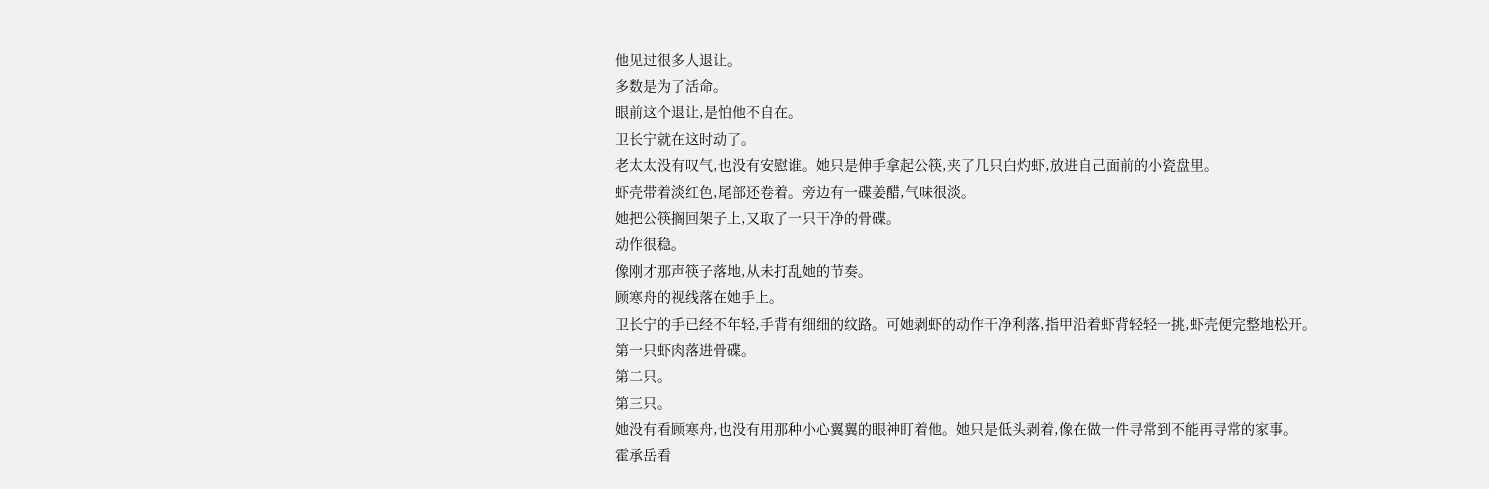他见过很多人退让。
多数是为了活命。
眼前这个退让,是怕他不自在。
卫长宁就在这时动了。
老太太没有叹气,也没有安慰谁。她只是伸手拿起公筷,夹了几只白灼虾,放进自己面前的小瓷盘里。
虾壳带着淡红色,尾部还卷着。旁边有一碟姜醋,气味很淡。
她把公筷搁回架子上,又取了一只干净的骨碟。
动作很稳。
像刚才那声筷子落地,从未打乱她的节奏。
顾寒舟的视线落在她手上。
卫长宁的手已经不年轻,手背有细细的纹路。可她剥虾的动作干净利落,指甲沿着虾背轻轻一挑,虾壳便完整地松开。
第一只虾肉落进骨碟。
第二只。
第三只。
她没有看顾寒舟,也没有用那种小心翼翼的眼神盯着他。她只是低头剥着,像在做一件寻常到不能再寻常的家事。
霍承岳看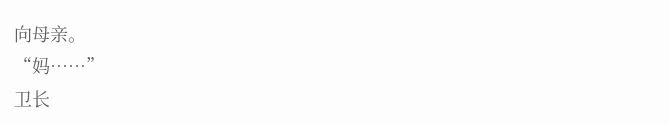向母亲。
“妈……”
卫长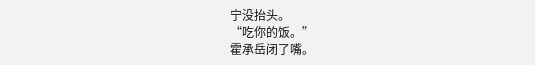宁没抬头。
“吃你的饭。”
霍承岳闭了嘴。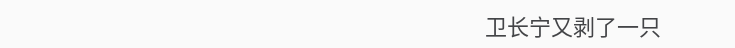卫长宁又剥了一只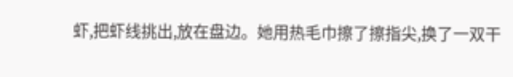虾,把虾线挑出,放在盘边。她用热毛巾擦了擦指尖,换了一双干